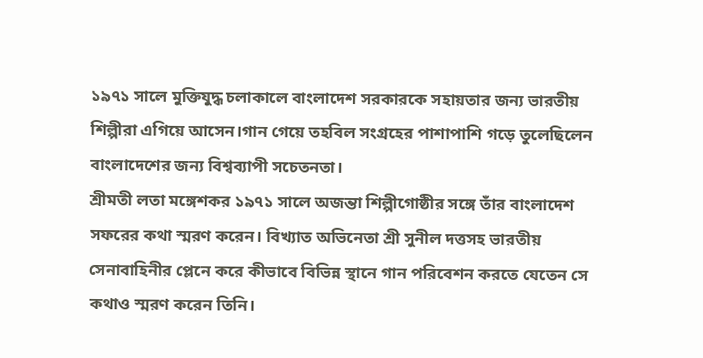১৯৭১ সালে মুক্তিযুদ্ধ চলাকালে বাংলাদেশ সরকারকে সহায়তার জন্য ভারতীয় শিল্পীরা এগিয়ে আসেন।গান গেয়ে তহবিল সংগ্রহের পাশাপাশি গড়ে তুলেছিলেন বাংলাদেশের জন্য বিশ্বব্যাপী সচেতনতা।
শ্রীমতী লতা মঙ্গেশকর ১৯৭১ সালে অজন্তা শিল্পীগোষ্ঠীর সঙ্গে তাঁর বাংলাদেশ সফরের কথা স্মরণ করেন। বিখ্যাত অভিনেতা শ্রী সুনীল দত্তসহ ভারতীয় সেনাবাহিনীর প্লেনে করে কীভাবে বিভিন্ন স্থানে গান পরিবেশন করতে যেতেন সে কথাও স্মরণ করেন তিনি।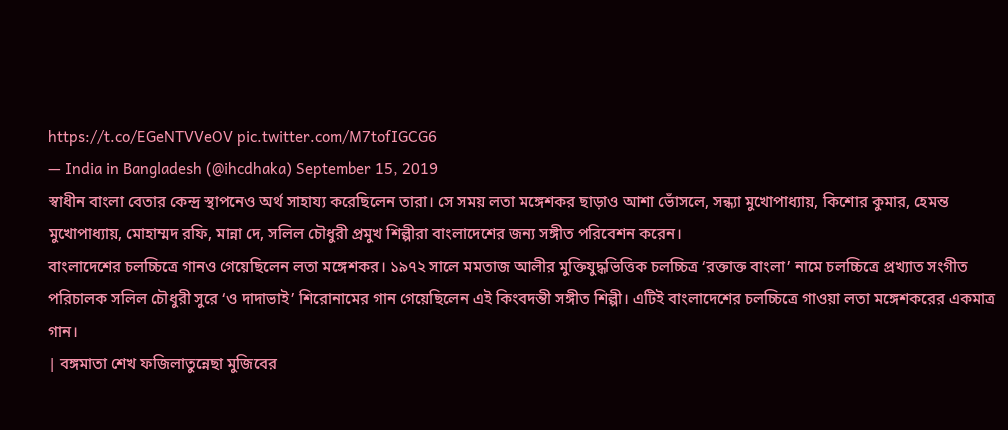https://t.co/EGeNTVVeOV pic.twitter.com/M7tofIGCG6
— India in Bangladesh (@ihcdhaka) September 15, 2019
স্বাধীন বাংলা বেতার কেন্দ্র স্থাপনেও অর্থ সাহায্য করেছিলেন তারা। সে সময় লতা মঙ্গেশকর ছাড়াও আশা ভোঁসলে, সন্ধ্যা মুখোপাধ্যায়, কিশোর কুমার, হেমন্ত মুখোপাধ্যায়, মোহাম্মদ রফি, মান্না দে, সলিল চৌধুরী প্রমুখ শিল্পীরা বাংলাদেশের জন্য সঙ্গীত পরিবেশন করেন।
বাংলাদেশের চলচ্চিত্রে গানও গেয়েছিলেন লতা মঙ্গেশকর। ১৯৭২ সালে মমতাজ আলীর মুক্তিযুদ্ধভিত্তিক চলচ্চিত্র ‘রক্তাক্ত বাংলা’ নামে চলচ্চিত্রে প্রখ্যাত সংগীত পরিচালক সলিল চৌধুরী সুরে ‘ও দাদাভাই’ শিরোনামের গান গেয়েছিলেন এই কিংবদন্তী সঙ্গীত শিল্পী। এটিই বাংলাদেশের চলচ্চিত্রে গাওয়া লতা মঙ্গেশকরের একমাত্র গান।
| বঙ্গমাতা শেখ ফজিলাতুন্নেছা মুজিবের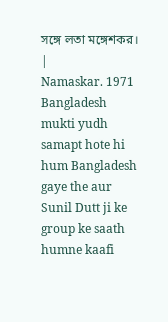সঙ্গে লতা মঙ্গেশকর। |
Namaskar. 1971 Bangladesh mukti yudh samapt hote hi hum Bangladesh gaye the aur Sunil Dutt ji ke group ke saath humne kaafi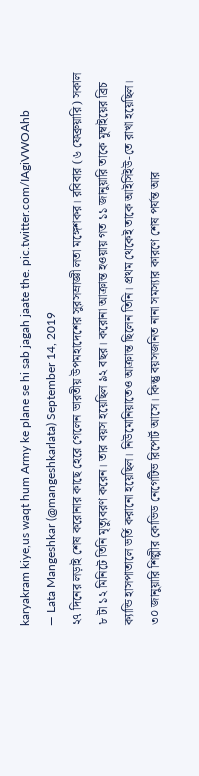karyakram kiye,us waqt hum Army ke plane se hi sab jagah jaate the. pic.twitter.com/IAgiVWOAhb
— Lata Mangeshkar (@mangeshkarlata) September 14, 2019
২৭ দিনের লড়াই শেষ করোনার কাছে হেরে গেলেন ভারতীয় উপমহাদেশের সুরসম্রাজ্ঞী লতা মঙ্গেশকর। রবিবার (৬ ফেব্রুয়ারি) সকাল ৮ টা ১২ মিনিটে তিনি মৃত্যুবরণ করেন। তার বয়স হয়েছিল ৯২ বছর। করোনা আক্রান্ত হওয়ায় গত ১১ জানুয়ারি তাকে মুম্বাইয়ের ব্রিচ ক্যান্ডি হাসপাতালে ভর্তি করানো হয়েছিল। নিউমোনিয়াতেও আক্রান্ত ছিলেন তিনি। প্রথম থেকেই তাকে আইসিইউ-তে রাখা হয়েছিল। ৩০ জানুয়ারি শিল্পীর কোভিড নেগেটিভ রিপোর্ট আসে। কিন্তু বয়সজনিত নানা সমস্যার কারণে শেষ পর্যন্ত আর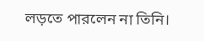লড়তে পারলেন না তিনি।